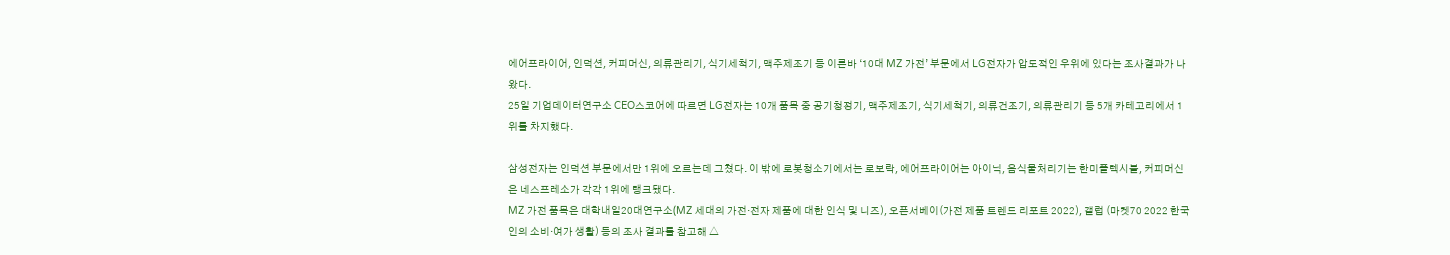에어프라이어, 인덕션, 커피머신, 의류관리기, 식기세척기, 맥주제조기 등 이른바 ‘10대 MZ 가전’ 부문에서 LG전자가 압도적인 우위에 있다는 조사결과가 나왔다.
25일 기업데이터연구소 CEO스코어에 따르면 LG전자는 10개 품목 중 공기청정기, 맥주제조기, 식기세척기, 의류건조기, 의류관리기 등 5개 카테고리에서 1위를 차지했다.

삼성전자는 인덕션 부문에서만 1위에 오르는데 그쳤다. 이 밖에 로봇청소기에서는 로보락, 에어프라이어는 아이닉, 음식물처리기는 한미플렉시블, 커피머신은 네스프레소가 각각 1위에 랭크됐다.
MZ 가전 품목은 대학내일20대연구소(MZ 세대의 가전·전자 제품에 대한 인식 및 니즈), 오픈서베이(가전 제품 트렌드 리포트 2022), 갤럽 (마켓70 2022 한국인의 소비·여가 생활) 등의 조사 결과를 참고해 △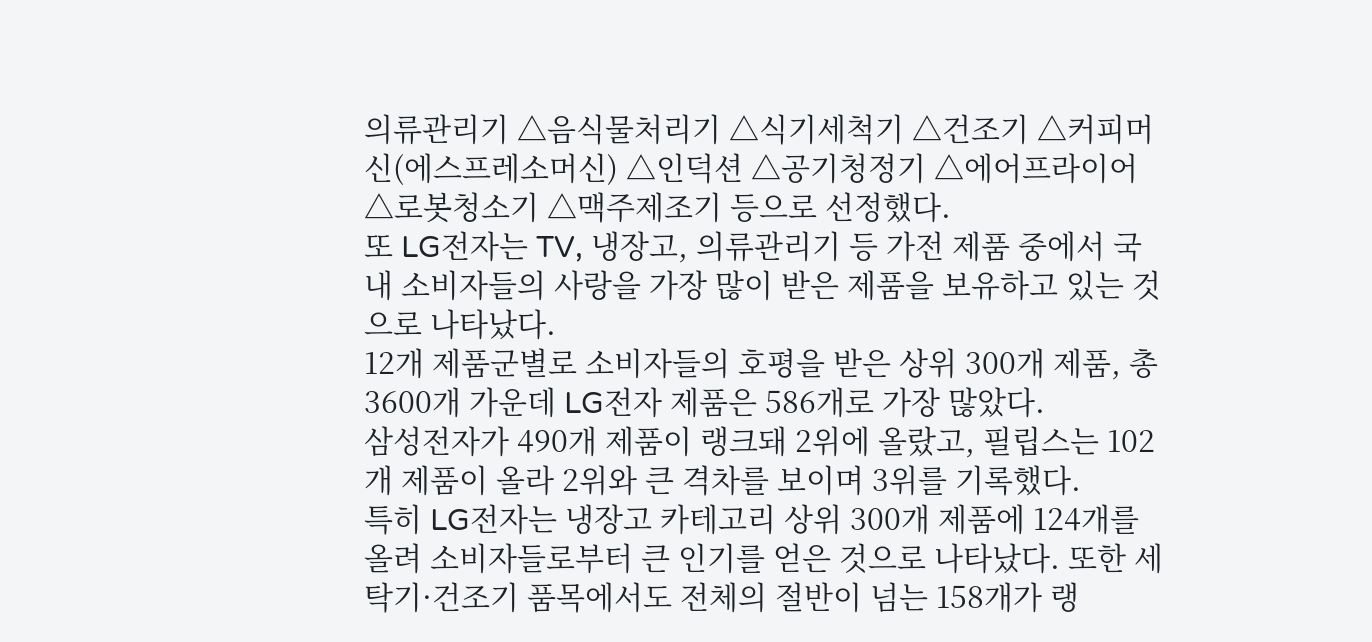의류관리기 △음식물처리기 △식기세척기 △건조기 △커피머신(에스프레소머신) △인덕션 △공기청정기 △에어프라이어 △로봇청소기 △맥주제조기 등으로 선정했다.
또 LG전자는 TV, 냉장고, 의류관리기 등 가전 제품 중에서 국내 소비자들의 사랑을 가장 많이 받은 제품을 보유하고 있는 것으로 나타났다.
12개 제품군별로 소비자들의 호평을 받은 상위 300개 제품, 총 3600개 가운데 LG전자 제품은 586개로 가장 많았다.
삼성전자가 490개 제품이 랭크돼 2위에 올랐고, 필립스는 102개 제품이 올라 2위와 큰 격차를 보이며 3위를 기록했다.
특히 LG전자는 냉장고 카테고리 상위 300개 제품에 124개를 올려 소비자들로부터 큰 인기를 얻은 것으로 나타났다. 또한 세탁기·건조기 품목에서도 전체의 절반이 넘는 158개가 랭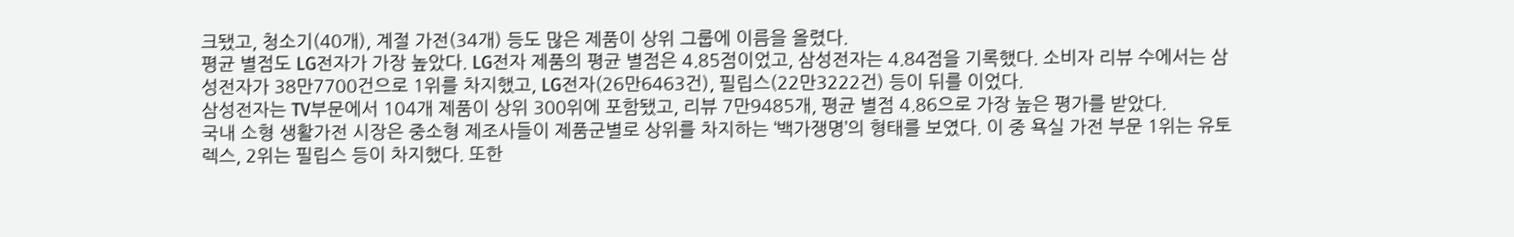크됐고, 청소기(40개), 계절 가전(34개) 등도 많은 제품이 상위 그룹에 이름을 올렸다.
평균 별점도 LG전자가 가장 높았다. LG전자 제품의 평균 별점은 4.85점이었고, 삼성전자는 4.84점을 기록했다. 소비자 리뷰 수에서는 삼성전자가 38만7700건으로 1위를 차지했고, LG전자(26만6463건), 필립스(22만3222건) 등이 뒤를 이었다.
삼성전자는 TV부문에서 104개 제품이 상위 300위에 포함됐고, 리뷰 7만9485개, 평균 별점 4.86으로 가장 높은 평가를 받았다.
국내 소형 생활가전 시장은 중소형 제조사들이 제품군별로 상위를 차지하는 ‘백가쟁명’의 형태를 보였다. 이 중 욕실 가전 부문 1위는 유토렉스, 2위는 필립스 등이 차지했다. 또한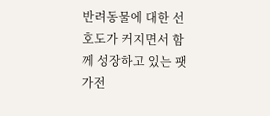반려동물에 대한 선호도가 커지면서 함께 성장하고 있는 팻 가전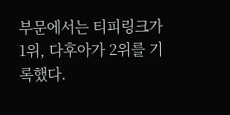부문에서는 티피링크가 1위, 다후아가 2위를 기록했다.